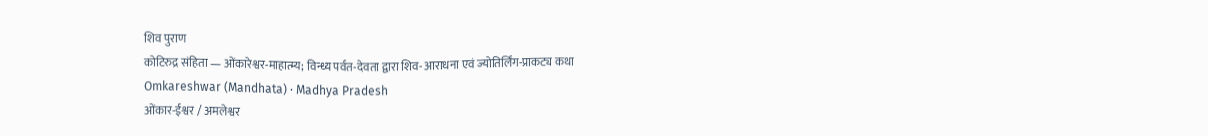शिव पुराण
कोटिरुद्र संहिता — ओंकारेश्वर-माहात्म्य; विन्ध्य पर्वत-देवता द्वारा शिव-आराधना एवं ज्योतिर्लिंग-प्राकट्य कथा
Omkareshwar (Mandhata) · Madhya Pradesh
ओंकार-ईश्वर / अमलेश्वर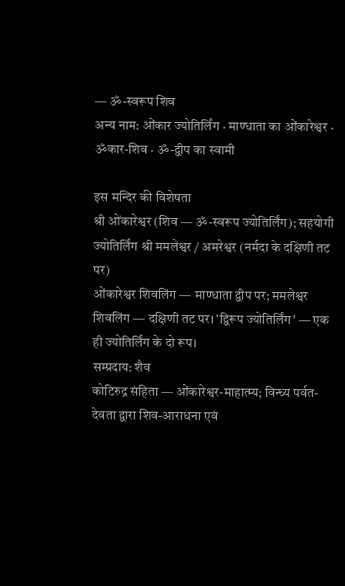— ॐ-स्वरूप शिव
अन्य नाम: ओंकार ज्योतिर्लिंग · माण्धाता का ओंकारेश्वर · ॐकार-शिव · ॐ-द्वीप का स्वामी

इस मन्दिर की विशेषता
श्री ओंकारेश्वर (शिव — ॐ-स्वरूप ज्योतिर्लिंग); सहयोगी ज्योतिर्लिंग श्री ममलेश्वर / अमरेश्वर (नर्मदा के दक्षिणी तट पर)
ओंकारेश्वर शिवलिंग — माण्धाता द्वीप पर; ममलेश्वर शिवलिंग — दक्षिणी तट पर। 'द्विरूप ज्योतिर्लिंग' — एक ही ज्योतिर्लिंग के दो रूप।
सम्प्रदाय: शैव
कोटिरुद्र संहिता — ओंकारेश्वर-माहात्म्य; विन्ध्य पर्वत-देवता द्वारा शिव-आराधना एवं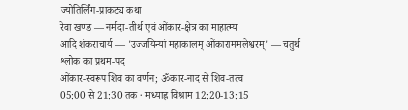ज्योतिर्लिंग-प्राकट्य कथा
रेवा खण्ड — नर्मदा-तीर्थ एवं ओंकार-क्षेत्र का माहात्म्य
आदि शंकराचार्य — 'उज्जयिन्यां महाकालम् ओंकाराममलेश्वरम्' — चतुर्थ श्लोक का प्रथम-पद
ओंकार-स्वरूप शिव का वर्णन; ॐकार-नाद से शिव-तत्व
05:00 से 21:30 तक · मध्याह्न विश्राम 12:20-13:15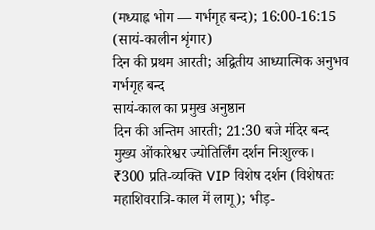(मध्याह्न भोग — गर्भगृह बन्द); 16:00-16:15 (सायं-कालीन शृंगार)
दिन की प्रथम आरती; अद्वितीय आध्यात्मिक अनुभव
गर्भगृह बन्द
सायं-काल का प्रमुख अनुष्ठान
दिन की अन्तिम आरती; 21:30 बजे मंदिर बन्द
मुख्य ओंकारेश्वर ज्योतिर्लिंग दर्शन निःशुल्क।
₹300 प्रति-व्यक्ति VIP विशेष दर्शन (विशेषतः महाशिवरात्रि-काल में लागू); भीड़-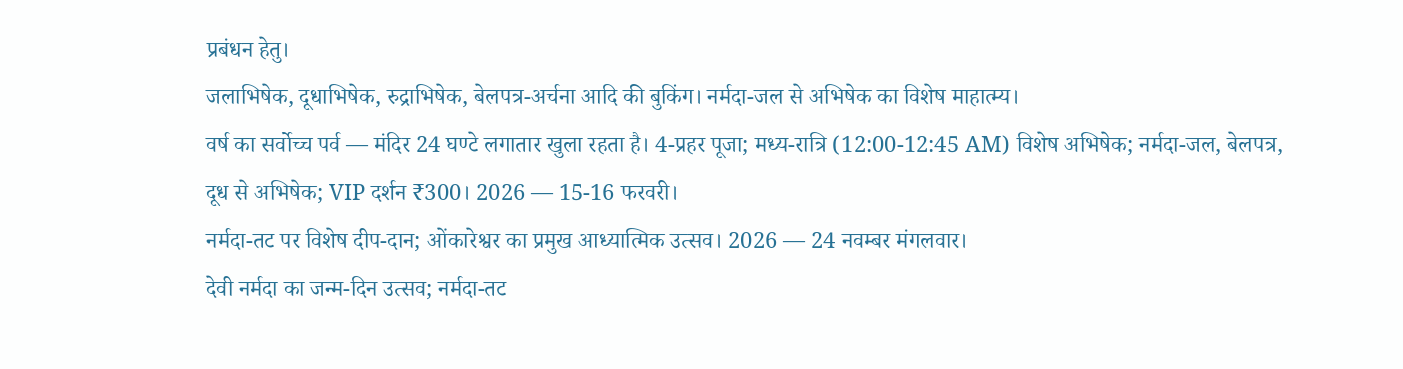प्रबंधन हेतु।
जलाभिषेक, दूधाभिषेक, रुद्राभिषेक, बेलपत्र-अर्चना आदि की बुकिंग। नर्मदा-जल से अभिषेक का विशेष माहात्म्य।
वर्ष का सर्वोच्च पर्व — मंदिर 24 घण्टे लगातार खुला रहता है। 4-प्रहर पूजा; मध्य-रात्रि (12:00-12:45 AM) विशेष अभिषेक; नर्मदा-जल, बेलपत्र, दूध से अभिषेक; VIP दर्शन ₹300। 2026 — 15-16 फरवरी।
नर्मदा-तट पर विशेष दीप-दान; ओंकारेश्वर का प्रमुख आध्यात्मिक उत्सव। 2026 — 24 नवम्बर मंगलवार।
देवी नर्मदा का जन्म-दिन उत्सव; नर्मदा-तट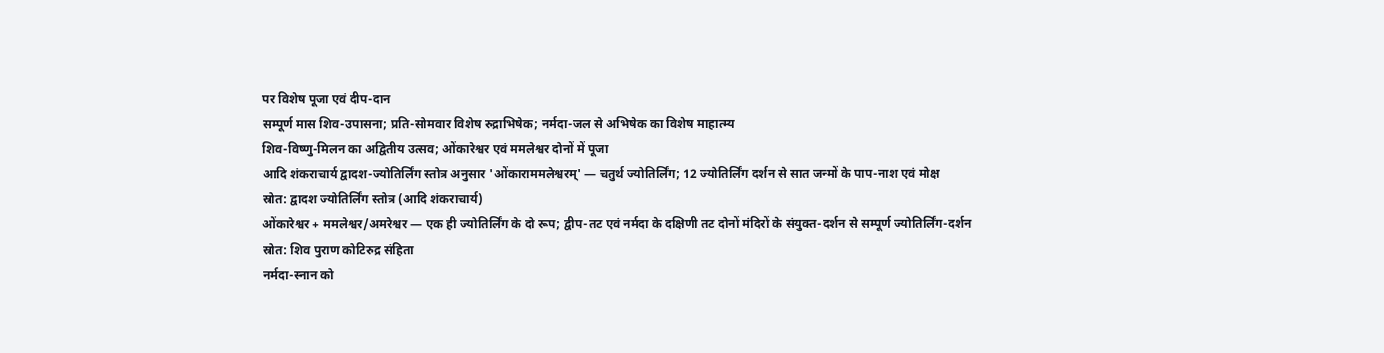पर विशेष पूजा एवं दीप-दान
सम्पूर्ण मास शिव-उपासना; प्रति-सोमवार विशेष रुद्राभिषेक; नर्मदा-जल से अभिषेक का विशेष माहात्म्य
शिव-विष्णु-मिलन का अद्वितीय उत्सव; ओंकारेश्वर एवं ममलेश्वर दोनों में पूजा
आदि शंकराचार्य द्वादश-ज्योतिर्लिंग स्तोत्र अनुसार 'ओंकाराममलेश्वरम्' — चतुर्थ ज्योतिर्लिंग; 12 ज्योतिर्लिंग दर्शन से सात जन्मों के पाप-नाश एवं मोक्ष
स्रोत: द्वादश ज्योतिर्लिंग स्तोत्र (आदि शंकराचार्य)
ओंकारेश्वर + ममलेश्वर/अमरेश्वर — एक ही ज्योतिर्लिंग के दो रूप; द्वीप-तट एवं नर्मदा के दक्षिणी तट दोनों मंदिरों के संयुक्त-दर्शन से सम्पूर्ण ज्योतिर्लिंग-दर्शन
स्रोत: शिव पुराण कोटिरुद्र संहिता
नर्मदा-स्नान को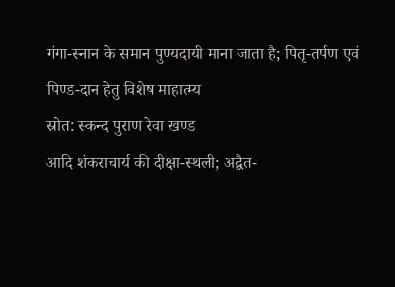गंगा-स्नान के समान पुण्यदायी माना जाता है; पितृ-तर्पण एवं पिण्ड-दान हेतु विशेष माहात्म्य
स्रोत: स्कन्द पुराण रेवा खण्ड
आदि शंकराचार्य की दीक्षा-स्थली; अद्वैत-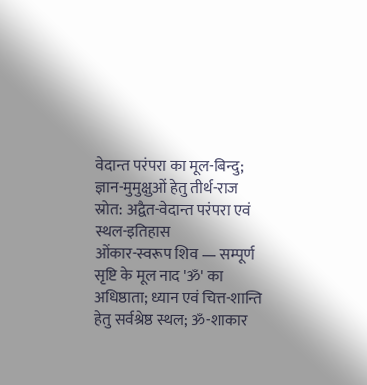वेदान्त परंपरा का मूल-बिन्दु; ज्ञान-मुमुक्षुओं हेतु तीर्थ-राज
स्रोत: अद्वैत-वेदान्त परंपरा एवं स्थल-इतिहास
ओंकार-स्वरूप शिव — सम्पूर्ण सृष्टि के मूल नाद 'ॐ' का अधिष्ठाता; ध्यान एवं चित्त-शान्ति हेतु सर्वश्रेष्ठ स्थल; ॐ-शाकार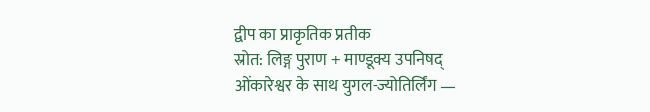द्वीप का प्राकृतिक प्रतीक
स्रोत: लिङ्ग पुराण + माण्डूक्य उपनिषद्
ओंकारेश्वर के साथ युगल-ज्योतिर्लिंग —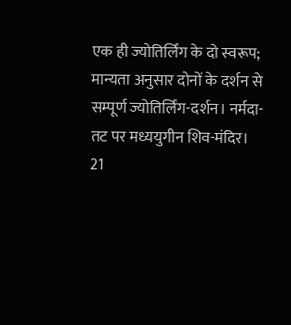एक ही ज्योतिर्लिंग के दो स्वरूप; मान्यता अनुसार दोनों के दर्शन से सम्पूर्ण ज्योतिर्लिंग-दर्शन। नर्मदा-तट पर मध्ययुगीन शिव-मंदिर।
21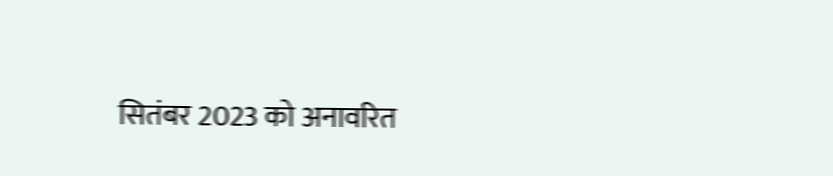सितंबर 2023 को अनावरित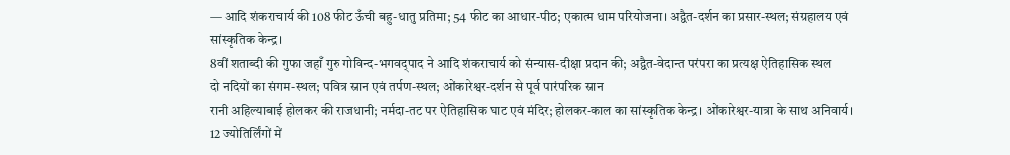— आदि शंकराचार्य की 108 फीट ऊँची बहु-धातु प्रतिमा; 54 फीट का आधार-पीठ; एकात्म धाम परियोजना। अद्वैत-दर्शन का प्रसार-स्थल; संग्रहालय एवं सांस्कृतिक केन्द्र।
8वीं शताब्दी की गुफा जहाँ गुरु गोविन्द-भगवद्पाद ने आदि शंकराचार्य को संन्यास-दीक्षा प्रदान की; अद्वैत-वेदान्त परंपरा का प्रत्यक्ष ऐतिहासिक स्थल
दो नदियों का संगम-स्थल; पवित्र स्नान एवं तर्पण-स्थल; ओंकारेश्वर-दर्शन से पूर्व पारंपरिक स्नान
रानी अहिल्याबाई होलकर की राजधानी; नर्मदा-तट पर ऐतिहासिक घाट एवं मंदिर; होलकर-काल का सांस्कृतिक केन्द्र। ओंकारेश्वर-यात्रा के साथ अनिवार्य।
12 ज्योतिर्लिंगों में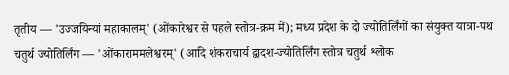तृतीय — 'उज्जयिन्यां महाकालम्' (ओंकारेश्वर से पहले स्तोत्र-क्रम में); मध्य प्रदेश के दो ज्योतिर्लिंगों का संयुक्त यात्रा-पथ
चतुर्थ ज्योतिर्लिंग — 'ओंकाराममलेश्वरम्' (आदि शंकराचार्य द्वादश-ज्योतिर्लिंग स्तोत्र चतुर्थ श्लोक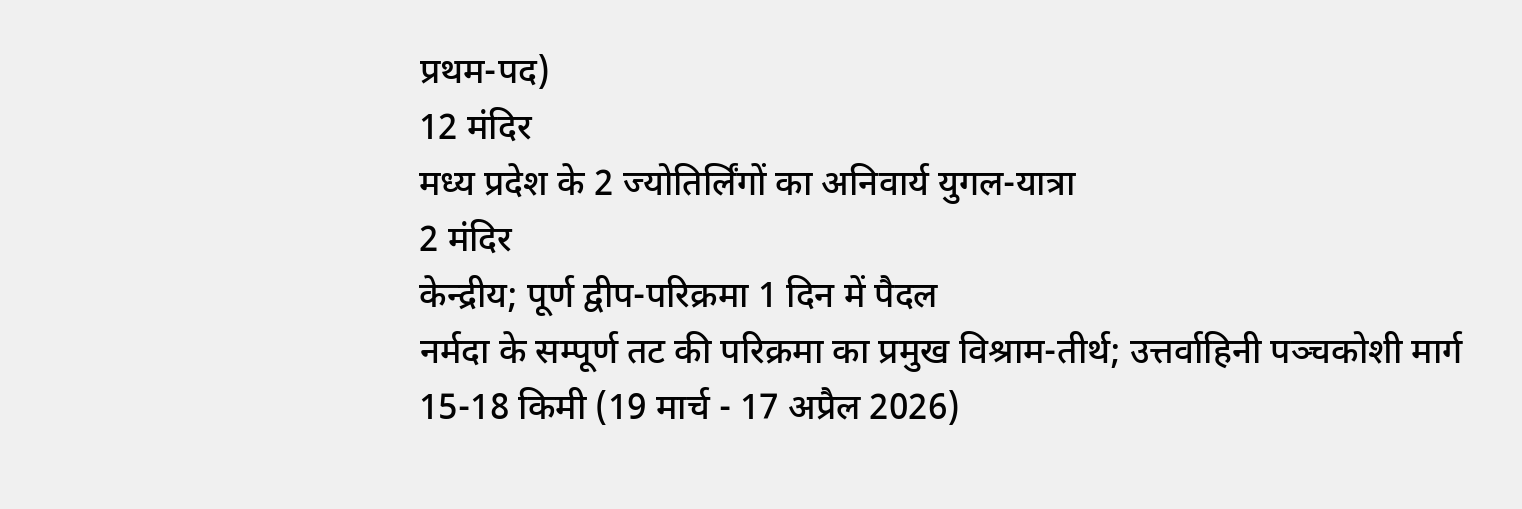प्रथम-पद)
12 मंदिर
मध्य प्रदेश के 2 ज्योतिर्लिंगों का अनिवार्य युगल-यात्रा
2 मंदिर
केन्द्रीय; पूर्ण द्वीप-परिक्रमा 1 दिन में पैदल
नर्मदा के सम्पूर्ण तट की परिक्रमा का प्रमुख विश्राम-तीर्थ; उत्तर्वाहिनी पञ्चकोशी मार्ग 15-18 किमी (19 मार्च - 17 अप्रैल 2026)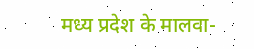मध्य प्रदेश के मालवा-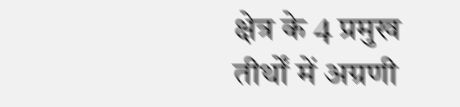क्षेत्र के 4 प्रमुख तीर्थों में अग्रणी